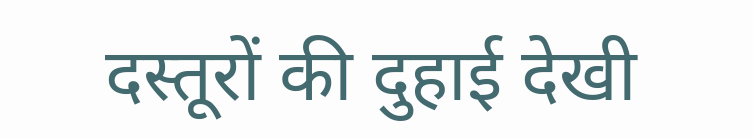दस्तूरों की दुहाई देखी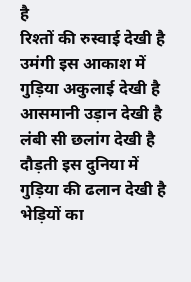है
रिश्तों की रुस्वाई देखी है
उमंगी इस आकाश में
गुड़िया अकुलाई देखी है
आसमानी उड़ान देखी है
लंबी सी छलांग देखी है
दौड़ती इस दुनिया में
गुड़िया की ढलान देखी है
भेड़ियों का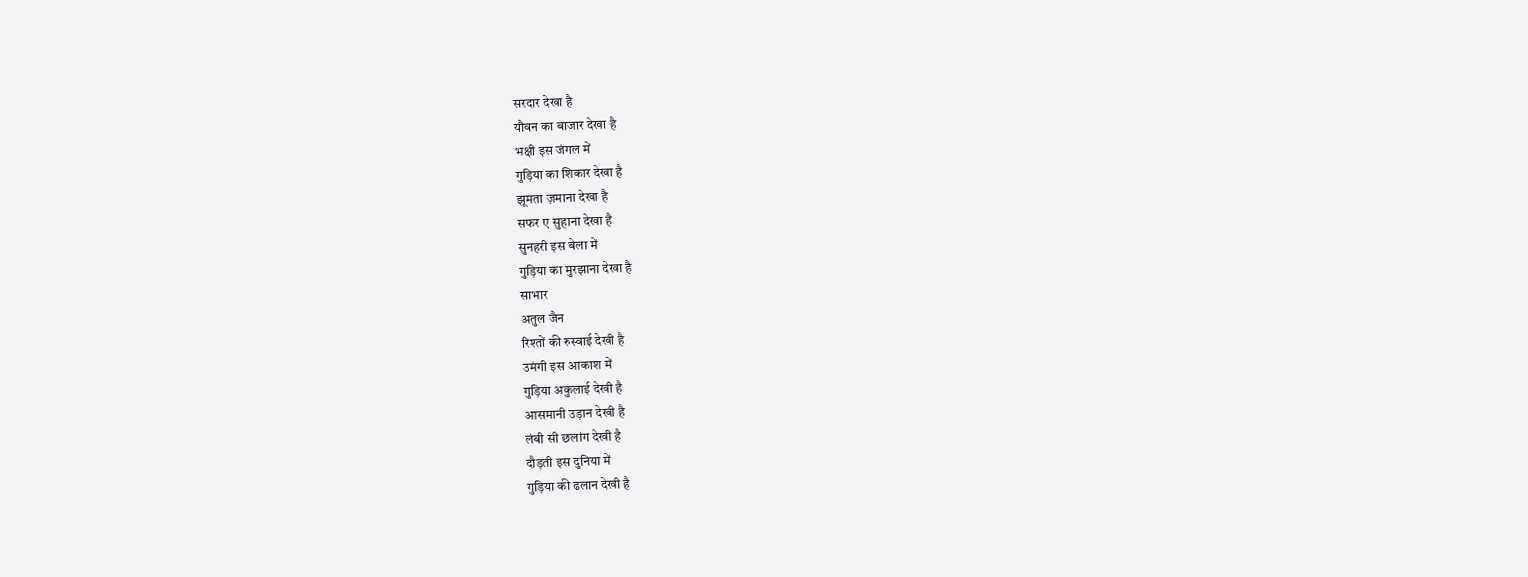सरदार देखा है
यौवन का बाजार देखा है
भक्षी इस जंगल में
गुड़िया का शिकार देखा है
झूमता ज़माना देखा है
सफर ए सुहाना देखा है
सुनहरी इस बेला में
गुड़िया का मुरझाना देखा है
साभार
अतुल जैन
रिश्तों की रुस्वाई देखी है
उमंगी इस आकाश में
गुड़िया अकुलाई देखी है
आसमानी उड़ान देखी है
लंबी सी छलांग देखी है
दौड़ती इस दुनिया में
गुड़िया की ढलान देखी है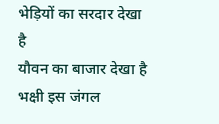भेड़ियों का सरदार देखा है
यौवन का बाजार देखा है
भक्षी इस जंगल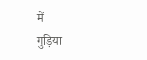में
गुड़िया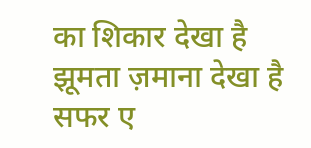का शिकार देखा है
झूमता ज़माना देखा है
सफर ए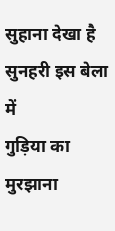सुहाना देखा है
सुनहरी इस बेला में
गुड़िया का मुरझाना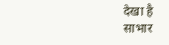देखा है
साभार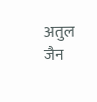अतुल जैन